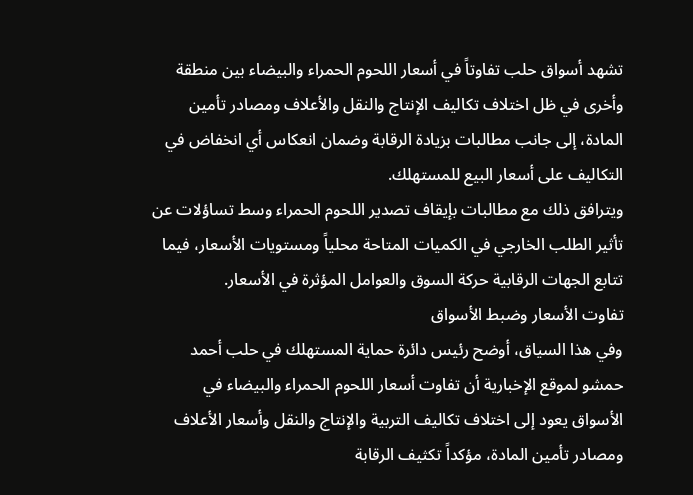تشهد أسواق حلب تفاوتاً في أسعار اللحوم الحمراء والبيضاء بين منطقة وأخرى في ظل اختلاف تكاليف الإنتاج والنقل والأعلاف ومصادر تأمين المادة، إلى جانب مطالبات بزيادة الرقابة وضمان انعكاس أي انخفاض في التكاليف على أسعار البيع للمستهلك.
ويترافق ذلك مع مطالبات بإيقاف تصدير اللحوم الحمراء وسط تساؤلات عن تأثير الطلب الخارجي في الكميات المتاحة محلياً ومستويات الأسعار، فيما تتابع الجهات الرقابية حركة السوق والعوامل المؤثرة في الأسعار.
تفاوت الأسعار وضبط الأسواق
وفي هذا السياق، أوضح رئيس دائرة حماية المستهلك في حلب أحمد حمشو لموقع الإخبارية أن تفاوت أسعار اللحوم الحمراء والبيضاء في الأسواق يعود إلى اختلاف تكاليف التربية والإنتاج والنقل وأسعار الأعلاف ومصادر تأمين المادة، مؤكداً تكثيف الرقابة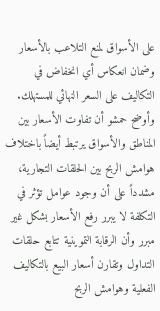على الأسواق لمنع التلاعب بالأسعار وضمان انعكاس أي انخفاض في التكاليف على السعر النهائي للمستهلك.
وأوضح حمشو أن تفاوت الأسعار بين المناطق والأسواق يرتبط أيضاً باختلاف هوامش الربح بين الحلقات التجارية، مشدداً على أن وجود عوامل تؤثر في التكلفة لا يبرر رفع الأسعار بشكل غير مبرر وأن الرقابة التموينية تتابع حلقات التداول وتقارن أسعار البيع بالتكاليف الفعلية وهوامش الربح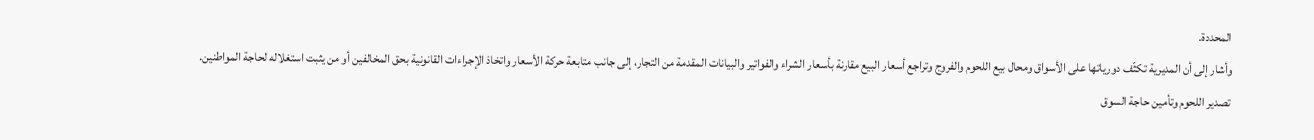المحددة.
وأشار إلى أن المديرية تكثّف دورياتها على الأسواق ومحال بيع اللحوم والفروج وتراجع أسعار البيع مقارنة بأسعار الشراء والفواتير والبيانات المقدمة من التجار، إلى جانب متابعة حركة الأسعار واتخاذ الإجراءات القانونية بحق المخالفين أو من يثبت استغلاله لحاجة المواطنين.
تصدير اللحوم وتأمين حاجة السوق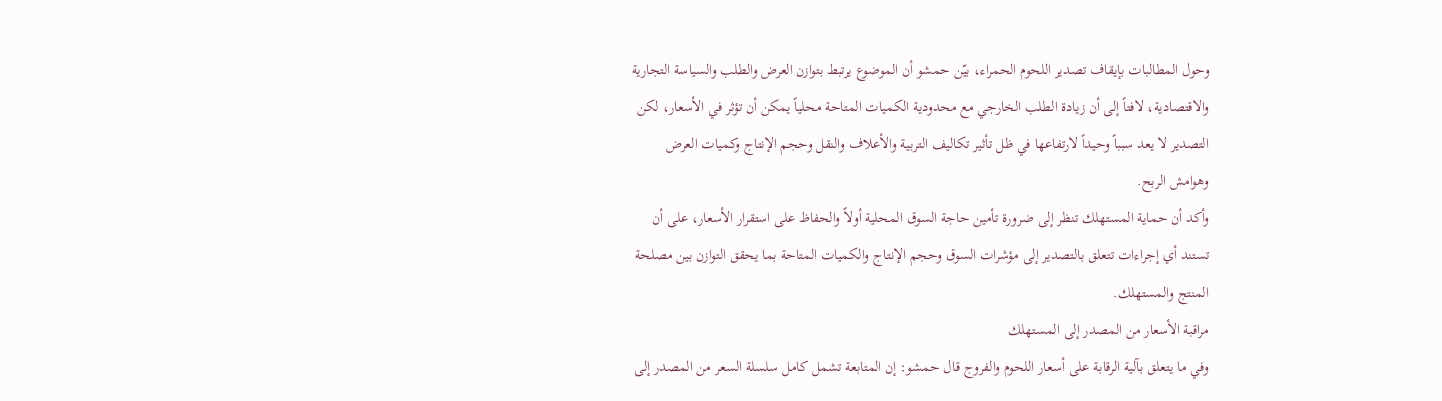وحول المطالبات بإيقاف تصدير اللحوم الحمراء، بيّن حمشو أن الموضوع يرتبط بتوازن العرض والطلب والسياسة التجارية والاقتصادية، لافتاً إلى أن زيادة الطلب الخارجي مع محدودية الكميات المتاحة محلياً يمكن أن تؤثر في الأسعار، لكن التصدير لا يعد سبباً وحيداً لارتفاعها في ظل تأثير تكاليف التربية والأعلاف والنقل وحجم الإنتاج وكميات العرض وهوامش الربح.
وأكد أن حماية المستهلك تنظر إلى ضرورة تأمين حاجة السوق المحلية أولاً والحفاظ على استقرار الأسعار، على أن تستند أي إجراءات تتعلق بالتصدير إلى مؤشرات السوق وحجم الإنتاج والكميات المتاحة بما يحقق التوازن بين مصلحة المنتج والمستهلك.
مراقبة الأسعار من المصدر إلى المستهلك
وفي ما يتعلق بآلية الرقابة على أسعار اللحوم والفروج قال حمشو: إن المتابعة تشمل كامل سلسلة السعر من المصدر إلى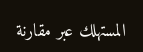المستهلك عبر مقارنة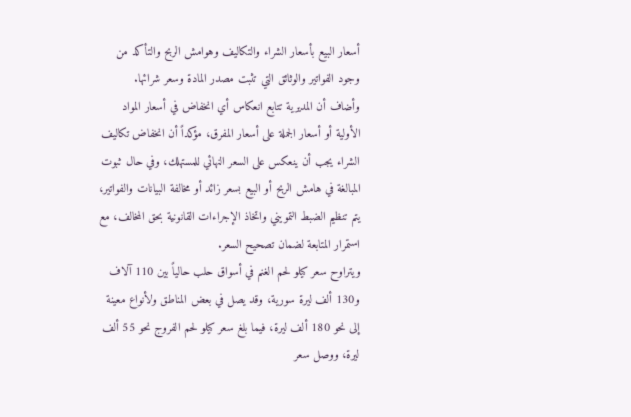أسعار البيع بأسعار الشراء والتكاليف وهوامش الربح والتأكد من وجود الفواتير والوثائق التي تثبت مصدر المادة وسعر شرائها.
وأضاف أن المديرية تتابع انعكاس أي انخفاض في أسعار المواد الأولية أو أسعار الجملة على أسعار المفرق، مؤكداً أن انخفاض تكاليف الشراء يجب أن ينعكس على السعر النهائي للمستهلك، وفي حال ثبوت المبالغة في هامش الربح أو البيع بسعر زائد أو مخالفة البيانات والفواتير، يتم تنظيم الضبط التمويني واتخاذ الإجراءات القانونية بحق المخالف، مع استمرار المتابعة لضمان تصحيح السعر.
ويتراوح سعر كيلو لحم الغنم في أسواق حلب حالياً بين 110 آلاف و130 ألف ليرة سورية، وقد يصل في بعض المناطق ولأنواع معينة إلى نحو 180 ألف ليرة، فيما بلغ سعر كيلو لحم الفروج نحو 55 ألف ليرة، ووصل سعر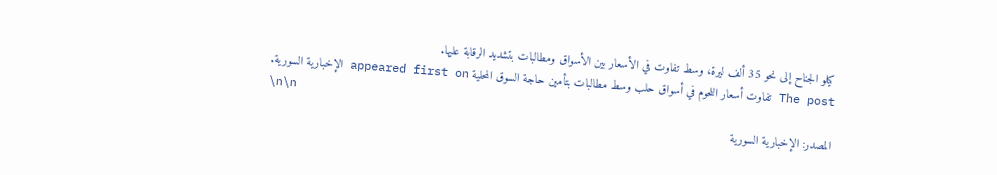كيلو الجناح إلى نحو 35 ألف ليرة، وسط تفاوت في الأسعار بين الأسواق ومطالبات بتشديد الرقابة عليها.
The post تفاوت أسعار اللحوم في أسواق حلب وسط مطالبات بتأمين حاجة السوق المحلية appeared first on الإخبارية السورية.
\n\n
المصدر: الإخبارية السورية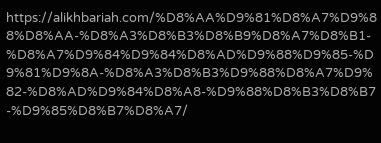https://alikhbariah.com/%D8%AA%D9%81%D8%A7%D9%88%D8%AA-%D8%A3%D8%B3%D8%B9%D8%A7%D8%B1-%D8%A7%D9%84%D9%84%D8%AD%D9%88%D9%85-%D9%81%D9%8A-%D8%A3%D8%B3%D9%88%D8%A7%D9%82-%D8%AD%D9%84%D8%A8-%D9%88%D8%B3%D8%B7-%D9%85%D8%B7%D8%A7/